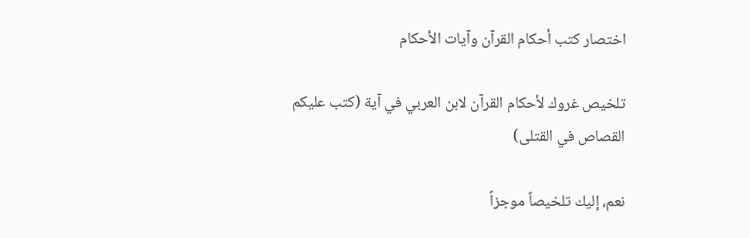اختصار كتب أحكام القرآن وآيات الأحكام

تلخيص غروك لأحكام القرآن لابن العربي في آية (كتب عليكم القصاص في القتلى)

نعم، إليك تلخيصاً موجزاً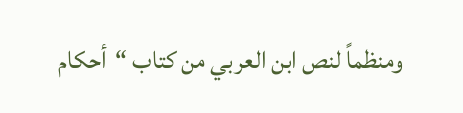ومنظماً لنص ابن العربي من كتاب “أحكام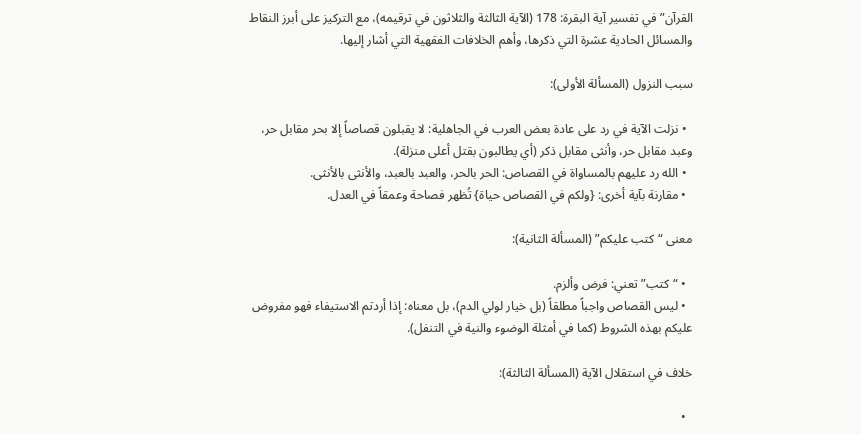القرآن” في تفسير آية البقرة: 178 (الآية الثالثة والثلاثون في ترقيمه)، مع التركيز على أبرز النقاط والمسائل الحادية عشرة التي ذكرها، وأهم الخلافات الفقهية التي أشار إليها.

سبب النزول (المسألة الأولى):

  • نزلت الآية في رد على عادة بعض العرب في الجاهلية: لا يقبلون قصاصاً إلا بحر مقابل حر، وعبد مقابل حر، وأنثى مقابل ذكر (أي يطالبون بقتل أعلى منزلة).
  • الله رد عليهم بالمساواة في القصاص: الحر بالحر، والعبد بالعبد، والأنثى بالأنثى.
  • مقارنة بآية أخرى: {ولكم في القصاص حياة} تُظهر فصاحة وعمقاً في العدل.

معنى “كتب عليكم” (المسألة الثانية):

  • “كتب” تعني: فرض وألزم.
  • ليس القصاص واجباً مطلقاً (بل خيار لولي الدم)، بل معناه: إذا أردتم الاستيفاء فهو مفروض عليكم بهذه الشروط (كما في أمثلة الوضوء والنية في التنفل).

خلاف في استقلال الآية (المسألة الثالثة):

  •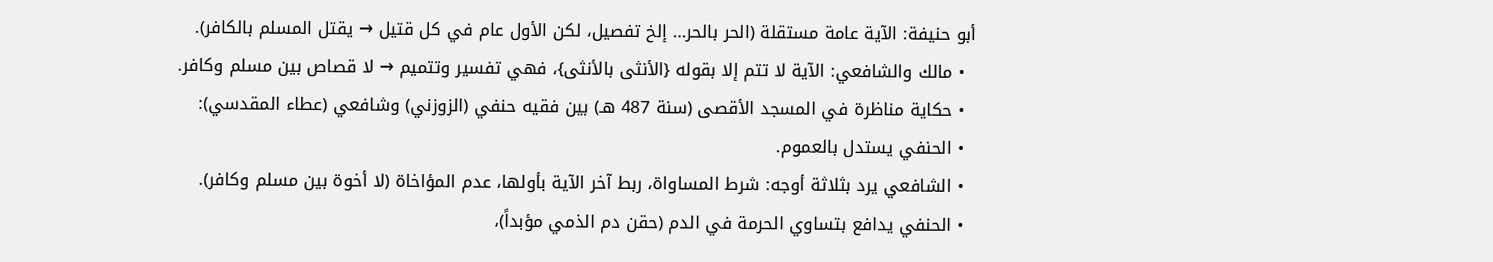أبو حنيفة: الآية عامة مستقلة (الحر بالحر… إلخ تفصيل، لكن الأول عام في كل قتيل → يقتل المسلم بالكافر).
  • مالك والشافعي: الآية لا تتم إلا بقوله {الأنثى بالأنثى}، فهي تفسير وتتميم → لا قصاص بين مسلم وكافر.
  • حكاية مناظرة في المسجد الأقصى (سنة 487 هـ) بين فقيه حنفي (الزوزني) وشافعي (عطاء المقدسي):
  • الحنفي يستدل بالعموم.
  • الشافعي يرد بثلاثة أوجه: شرط المساواة، ربط آخر الآية بأولها، عدم المؤاخاة (لا أخوة بين مسلم وكافر).
  • الحنفي يدافع بتساوي الحرمة في الدم (حقن دم الذمي مؤبداً)،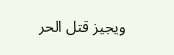ويجيز قتل الحر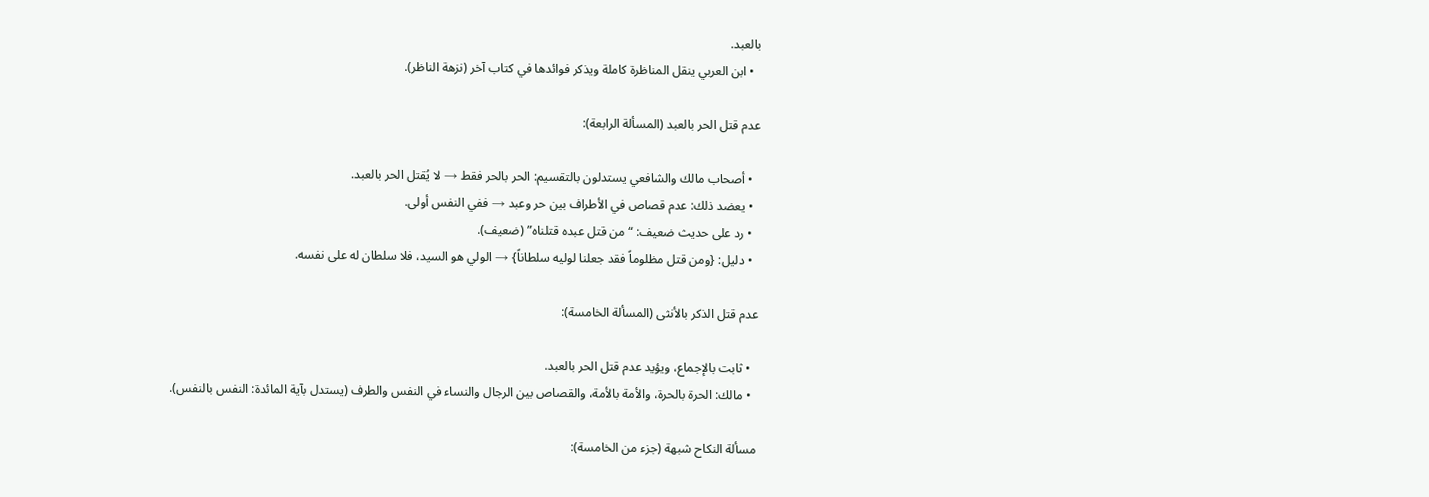بالعبد.
  • ابن العربي ينقل المناظرة كاملة ويذكر فوائدها في كتاب آخر (نزهة الناظر).

عدم قتل الحر بالعبد (المسألة الرابعة):

  • أصحاب مالك والشافعي يستدلون بالتقسيم: الحر بالحر فقط → لا يُقتل الحر بالعبد.
  • يعضد ذلك: عدم قصاص في الأطراف بين حر وعبد → ففي النفس أولى.
  • رد على حديث ضعيف: “من قتل عبده قتلناه” (ضعيف).
  • دليل: {ومن قتل مظلوماً فقد جعلنا لوليه سلطاناً} → الولي هو السيد، فلا سلطان له على نفسه.

عدم قتل الذكر بالأنثى (المسألة الخامسة):

  • ثابت بالإجماع، ويؤيد عدم قتل الحر بالعبد.
  • مالك: الحرة بالحرة، والأمة بالأمة، والقصاص بين الرجال والنساء في النفس والطرف (يستدل بآية المائدة: النفس بالنفس).

مسألة النكاح شبهة (جزء من الخامسة):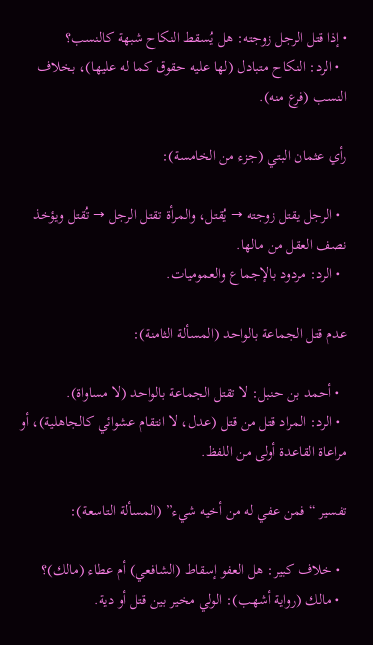• إذا قتل الرجل زوجته: هل يُسقط النكاح شبهة كالنسب؟
  • الرد: النكاح متبادل (لها عليه حقوق كما له عليها)، بخلاف النسب (فرع منه).

رأي عثمان البتي (جزء من الخامسة):

  • الرجل يقتل زوجته → يُقتل، والمرأة تقتل الرجل → تُقتل ويؤخذ نصف العقل من مالها.
  • الرد: مردود بالإجماع والعموميات.

عدم قتل الجماعة بالواحد (المسألة الثامنة):

  • أحمد بن حنبل: لا تقتل الجماعة بالواحد (لا مساواة).
  • الرد: المراد قتل من قتل (عدل، لا انتقام عشوائي كالجاهلية)، أو مراعاة القاعدة أولى من اللفظ.

تفسير “فمن عفي له من أخيه شيء” (المسألة التاسعة):

  • خلاف كبير: هل العفو إسقاط (الشافعي) أم عطاء (مالك)؟
  • مالك (رواية أشهب): الولي مخير بين قتل أو دية.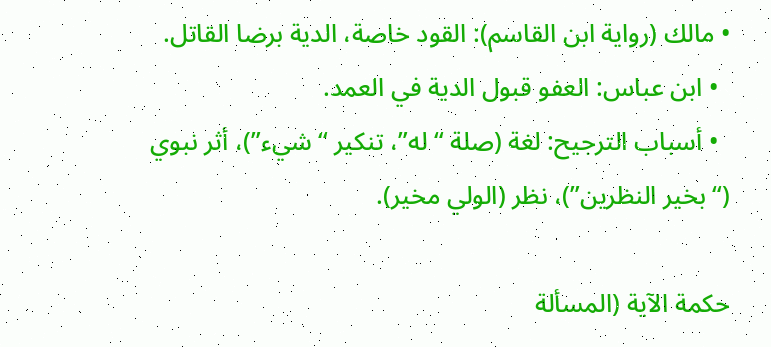• مالك (رواية ابن القاسم): القود خاصة، الدية برضا القاتل.
  • ابن عباس: العفو قبول الدية في العمد.
  • أسباب الترجيح: لغة (صلة “له”، تنكير “شيء”)، أثر نبوي (“بخير النظرين”)، نظر (الولي مخير).

حكمة الآية (المسألة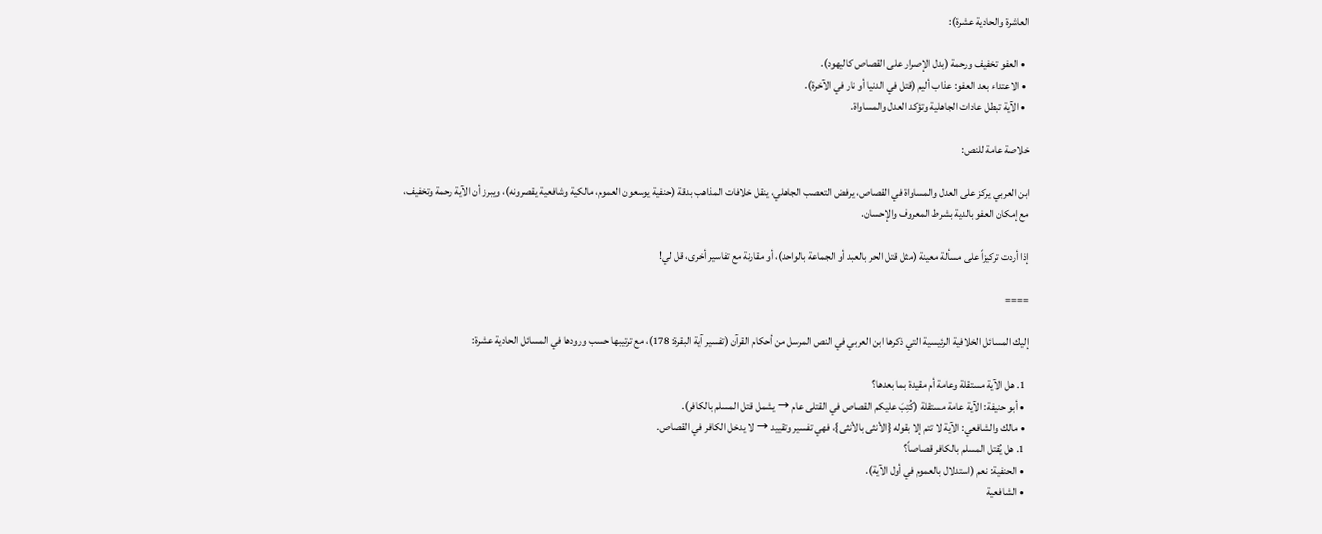العاشرة والحادية عشرة):

  • العفو تخفيف ورحمة (بدل الإصرار على القصاص كاليهود).
  • الاعتداء بعد العفو: عذاب أليم (قتل في الدنيا أو نار في الآخرة).
  • الآية تبطل عادات الجاهلية وتؤكد العدل والمساواة.

خلاصة عامة للنص:

ابن العربي يركز على العدل والمساواة في القصاص، يرفض التعصب الجاهلي، ينقل خلافات المذاهب بدقة (حنفية يوسعون العموم، مالكية وشافعية يقصرونه)، ويبرز أن الآية رحمة وتخفيف، مع إمكان العفو بالدية بشرط المعروف والإحسان.

إذا أردت تركيزاً على مسألة معينة (مثل قتل الحر بالعبد أو الجماعة بالواحد)، أو مقارنة مع تفاسير أخرى، قل لي!

====

إليك المسائل الخلافية الرئيسية التي ذكرها ابن العربي في النص المرسل من أحكام القرآن (تفسير آية البقرة: 178)، مع ترتيبها حسب ورودها في المسائل الحادية عشرة:

  1. هل الآية مستقلة وعامة أم مقيدة بما بعدها؟
  • أبو حنيفة: الآية عامة مستقلة (كُتِبَ عليكم القصاص في القتلى عام → يشمل قتل المسلم بالكافر).
  • مالك والشافعي: الآية لا تتم إلا بقوله {الأنثى بالأنثى}، فهي تفسير وتقييد → لا يدخل الكافر في القصاص.
  1. هل يُقتل المسلم بالكافر قصاصاً؟
  • الحنفية: نعم (استدلال بالعموم في أول الآية).
  • الشافعية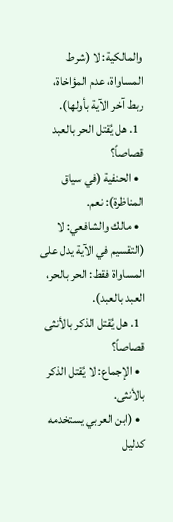والمالكية: لا (شرط المساواة، عدم المؤاخاة، ربط آخر الآية بأولها).
  1. هل يُقتل الحر بالعبد قصاصاً؟
  • الحنفية (في سياق المناظرة): نعم.
  • مالك والشافعي: لا (التقسيم في الآية يدل على المساواة فقط: الحر بالحر، العبد بالعبد).
  1. هل يُقتل الذكر بالأنثى قصاصاً؟
  • الإجماع: لا يُقتل الذكر بالأنثى.
  • (ابن العربي يستخدمه كدليل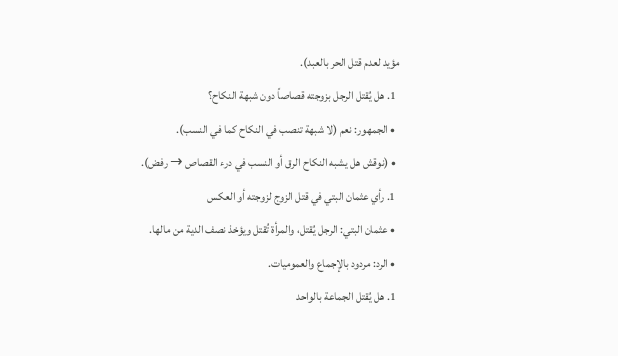مؤيد لعدم قتل الحر بالعبد).
  1. هل يُقتل الرجل بزوجته قصاصاً دون شبهة النكاح؟
  • الجمهور: نعم (لا شبهة تنصب في النكاح كما في النسب).
  • (نوقش هل يشبه النكاح الرق أو النسب في درء القصاص → رفض).
  1. رأي عثمان البتي في قتل الزوج لزوجته أو العكس
  • عثمان البتي: الرجل يُقتل، والمرأة تُقتل ويؤخذ نصف الدية من مالها.
  • الرد: مردود بالإجماع والعموميات.
  1. هل يُقتل الجماعة بالواحد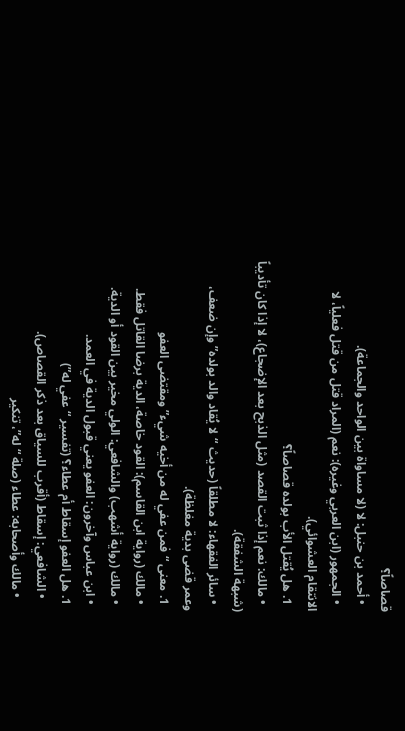قصاصاً؟
  • أحمد بن حنبل: لا (لا مساواة بين الواحد والجماعة).
  • الجمهور (ابن العربي وغيره): نعم (المراد قتل من قتل فعلياً، لا الانتقام العشوائي).
  1. هل يُقتل الأب بولده قصاصاً؟
  • مالك: نعم إذا ثبت القصد (مثل الذبح بعد الإضجاع)، لا إذا كان تأديباً (شبهة الشفقة).
  • سائر الفقهاء: لا مطلقاً (حديث “لا يُقاد والد بولده” وإن ضعف، وعمر قضى بدية مغلظة).
  1. معنى “فمن عفي له من أخيه شيء” ومقتضى العفو
  • مالك (رواية ابن القاسم): القود خاصة، الدية برضا القاتل فقط.
  • مالك (رواية أشهب) والشافعي: الولي مخير بين القود أو الدية.
  • ابن عباس وآخرون: العفو يعني قبول الدية في العمد.
  1. هل العفو إسقاط أم عطاء؟ (تفسير “عفي له”)
    • الشافعي: إسقاط (أقرب للسياق بعد ذكر القصاص).
    • مالك وأصحابه: عطاء (صلة “له”، تنكير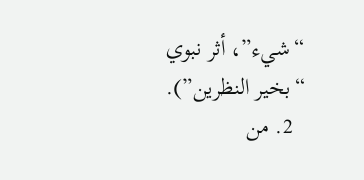“شيء”، أثر نبوي “بخير النظرين”).
  2. من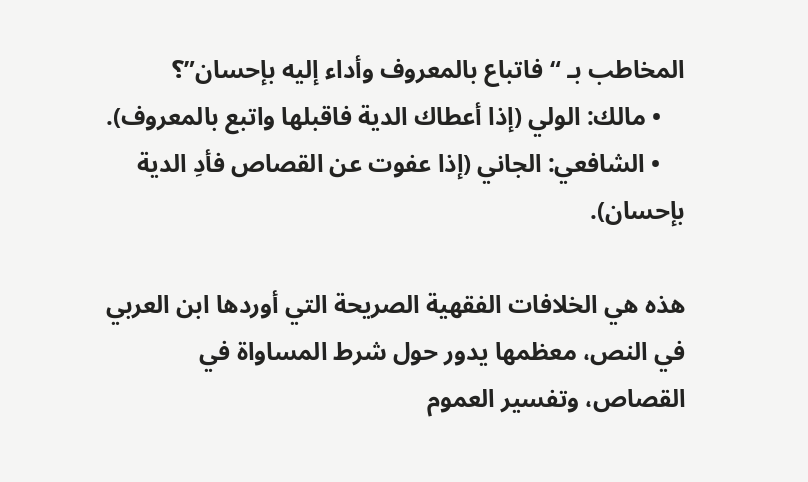المخاطب بـ “فاتباع بالمعروف وأداء إليه بإحسان”؟
    • مالك: الولي (إذا أعطاك الدية فاقبلها واتبع بالمعروف).
    • الشافعي: الجاني (إذا عفوت عن القصاص فأدِ الدية بإحسان).

هذه هي الخلافات الفقهية الصريحة التي أوردها ابن العربي في النص، معظمها يدور حول شرط المساواة في القصاص، وتفسير العموم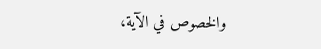والخصوص في الآية،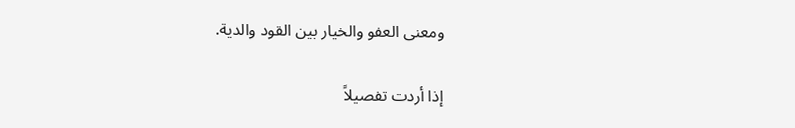ومعنى العفو والخيار بين القود والدية.

إذا أردت تفصيلاً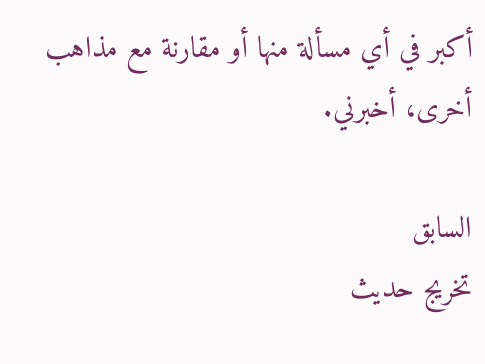أكبر في أي مسألة منها أو مقارنة مع مذاهب أخرى، أخبرني.

السابق
تخريج حديث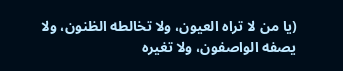(يا ‌من ‌لا ‌تراه ‌العيون، ولا تخالطه الظنون، ولا يصفه الواصفون، ولا تغيره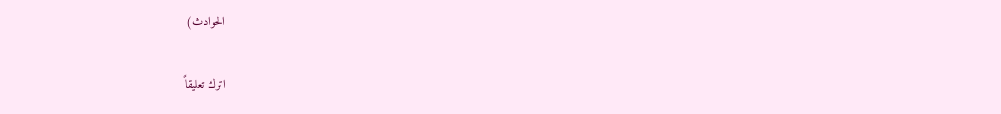الحوادث)

اترك تعليقاً